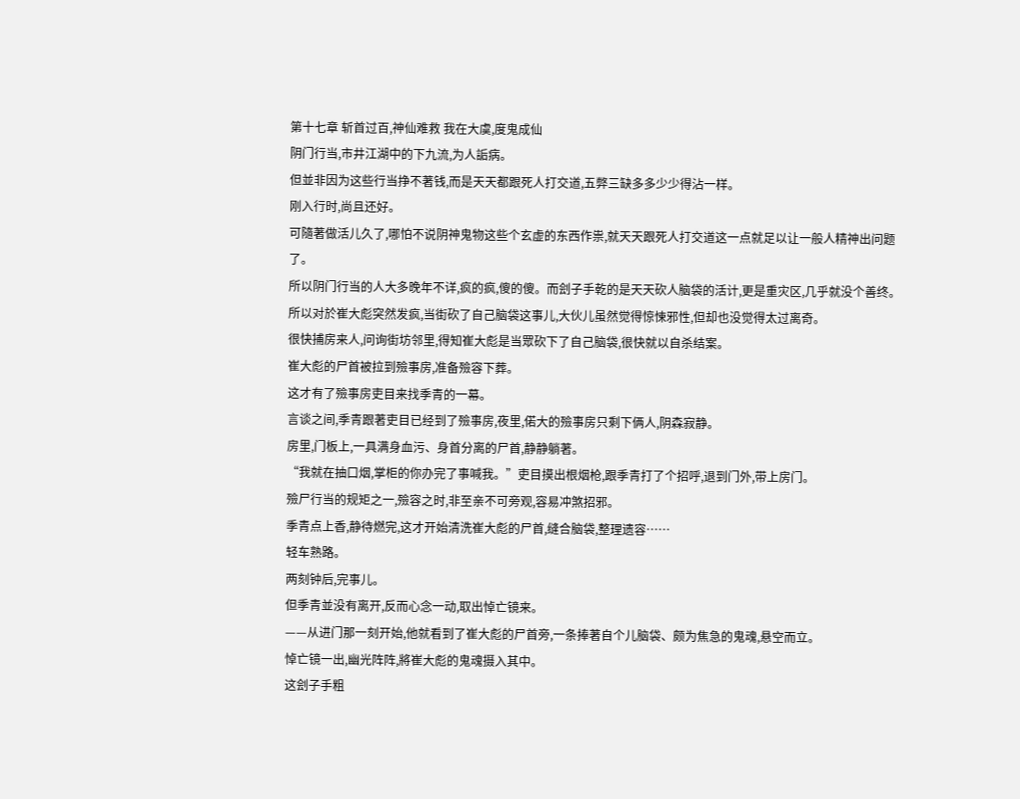第十七章 斩首过百,神仙难救 我在大虞,度鬼成仙
阴门行当,市井江湖中的下九流,为人詬病。
但並非因为这些行当挣不著钱,而是天天都跟死人打交道,五弊三缺多多少少得沾一样。
刚入行时,尚且还好。
可隨著做活儿久了,哪怕不说阴神鬼物这些个玄虚的东西作祟,就天天跟死人打交道这一点就足以让一般人精神出问题了。
所以阴门行当的人大多晚年不详,疯的疯,傻的傻。而刽子手乾的是天天砍人脑袋的活计,更是重灾区,几乎就没个善终。
所以对於崔大彪突然发疯,当街砍了自己脑袋这事儿,大伙儿虽然觉得惊悚邪性,但却也没觉得太过离奇。
很快捕房来人,问询街坊邻里,得知崔大彪是当眾砍下了自己脑袋,很快就以自杀结案。
崔大彪的尸首被拉到殮事房,准备殮容下葬。
这才有了殮事房吏目来找季青的一幕。
言谈之间,季青跟著吏目已经到了殮事房,夜里,偌大的殮事房只剩下俩人,阴森寂静。
房里,门板上,一具满身血污、身首分离的尸首,静静躺著。
“我就在抽口烟,掌柜的你办完了事喊我。”吏目摸出根烟枪,跟季青打了个招呼,退到门外,带上房门。
殮尸行当的规矩之一,殮容之时,非至亲不可旁观,容易冲煞招邪。
季青点上香,静待燃完,这才开始清洗崔大彪的尸首,缝合脑袋,整理遗容……
轻车熟路。
两刻钟后,完事儿。
但季青並没有离开,反而心念一动,取出悼亡镜来。
——从进门那一刻开始,他就看到了崔大彪的尸首旁,一条捧著自个儿脑袋、颇为焦急的鬼魂,悬空而立。
悼亡镜一出,幽光阵阵,將崔大彪的鬼魂摄入其中。
这刽子手粗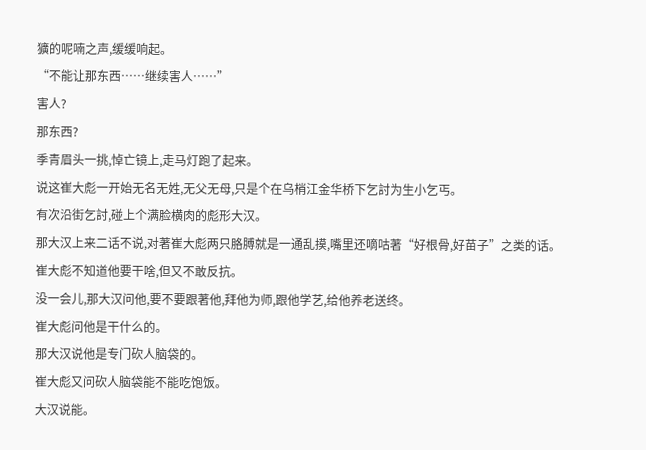獷的呢喃之声,缓缓响起。
“不能让那东西……继续害人……”
害人?
那东西?
季青眉头一挑,悼亡镜上,走马灯跑了起来。
说这崔大彪一开始无名无姓,无父无母,只是个在乌梢江金华桥下乞討为生小乞丐。
有次沿街乞討,碰上个满脸横肉的彪形大汉。
那大汉上来二话不说,对著崔大彪两只胳膊就是一通乱摸,嘴里还嘀咕著“好根骨,好苗子”之类的话。
崔大彪不知道他要干啥,但又不敢反抗。
没一会儿,那大汉问他,要不要跟著他,拜他为师,跟他学艺,给他养老送终。
崔大彪问他是干什么的。
那大汉说他是专门砍人脑袋的。
崔大彪又问砍人脑袋能不能吃饱饭。
大汉说能。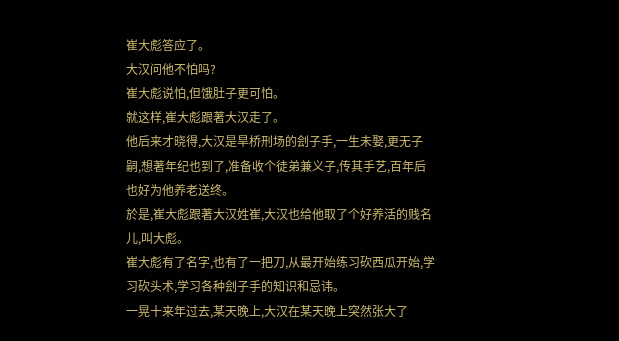崔大彪答应了。
大汉问他不怕吗?
崔大彪说怕,但饿肚子更可怕。
就这样,崔大彪跟著大汉走了。
他后来才晓得,大汉是旱桥刑场的刽子手,一生未娶,更无子嗣,想著年纪也到了,准备收个徒弟兼义子,传其手艺,百年后也好为他养老送终。
於是,崔大彪跟著大汉姓崔,大汉也给他取了个好养活的贱名儿,叫大彪。
崔大彪有了名字,也有了一把刀,从最开始练习砍西瓜开始,学习砍头术,学习各种刽子手的知识和忌讳。
一晃十来年过去,某天晚上,大汉在某天晚上突然张大了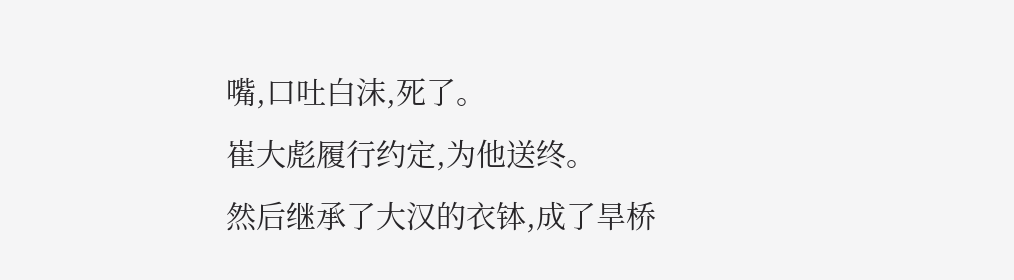嘴,口吐白沫,死了。
崔大彪履行约定,为他送终。
然后继承了大汉的衣钵,成了旱桥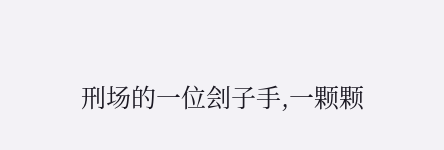刑场的一位刽子手,一颗颗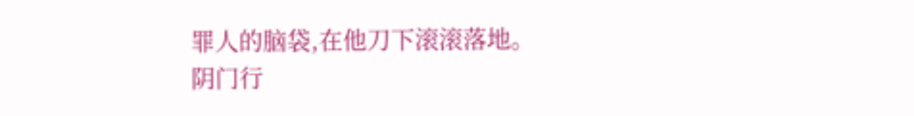罪人的脑袋,在他刀下滚滚落地。
阴门行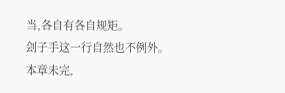当,各自有各自规矩。
刽子手这一行自然也不例外。
本章未完,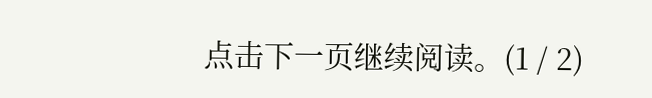点击下一页继续阅读。(1 / 2)